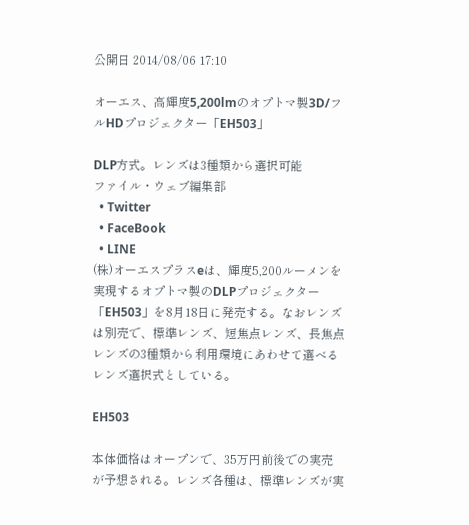公開日 2014/08/06 17:10

オーエス、高輝度5,200lmのオプトマ製3D/フルHDプロジェクター「EH503」

DLP方式。レンズは3種類から選択可能
ファイル・ウェブ編集部
  • Twitter
  • FaceBook
  • LINE
(株)オーエスプラスeは、輝度5,200ルーメンを実現するオプトマ製のDLPプロジェクター「EH503」を8月18日に発売する。なおレンズは別売で、標準レンズ、短焦点レンズ、長焦点レンズの3種類から利用環境にあわせて選べるレンズ選択式としている。

EH503

本体価格はオープンで、35万円前後での実売が予想される。レンズ各種は、標準レンズが実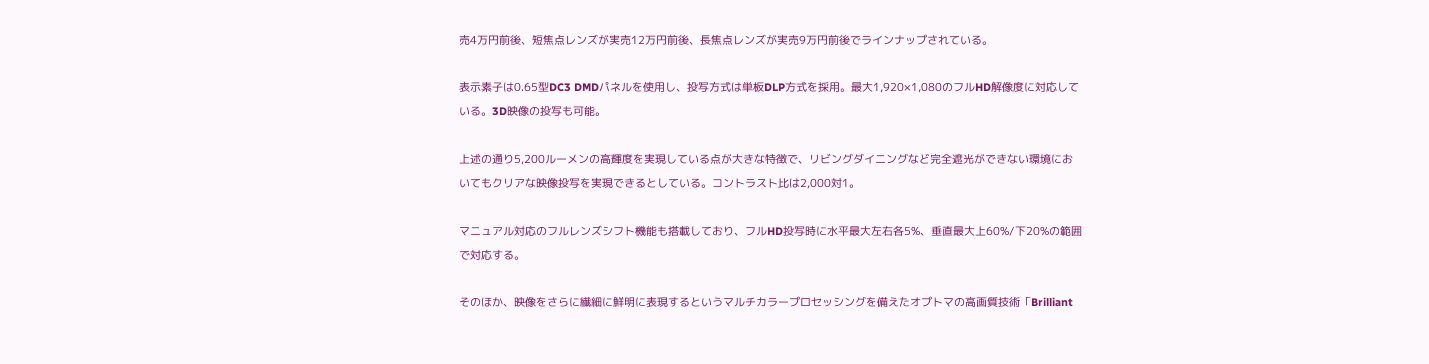売4万円前後、短焦点レンズが実売12万円前後、長焦点レンズが実売9万円前後でラインナップされている。

表示素子は0.65型DC3 DMDパネルを使用し、投写方式は単板DLP方式を採用。最大1,920×1,080のフルHD解像度に対応している。3D映像の投写も可能。

上述の通り5,200ルーメンの高輝度を実現している点が大きな特徴で、リビングダイニングなど完全遮光ができない環境においてもクリアな映像投写を実現できるとしている。コントラスト比は2,000対1。

マニュアル対応のフルレンズシフト機能も搭載しており、フルHD投写時に水平最大左右各5%、垂直最大上60%/下20%の範囲で対応する。

そのほか、映像をさらに繊細に鮮明に表現するというマルチカラープロセッシングを備えたオプトマの高画質技術「Brilliant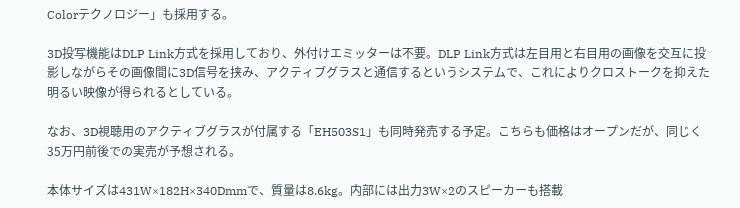Colorテクノロジー」も採用する。

3D投写機能はDLP Link方式を採用しており、外付けエミッターは不要。DLP Link方式は左目用と右目用の画像を交互に投影しながらその画像間に3D信号を挟み、アクティブグラスと通信するというシステムで、これによりクロストークを抑えた明るい映像が得られるとしている。

なお、3D視聴用のアクティブグラスが付属する「EH503S1」も同時発売する予定。こちらも価格はオープンだが、同じく35万円前後での実売が予想される。

本体サイズは431W×182H×340Dmmで、質量は8.6kg。内部には出力3W×2のスピーカーも搭載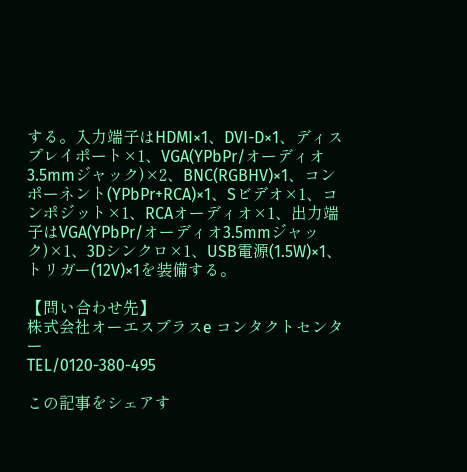する。入力端子はHDMI×1、DVI-D×1、ディスプレイポート×1、VGA(YPbPr/オーディオ3.5mmジャック)×2、BNC(RGBHV)×1、コンポーネント(YPbPr+RCA)×1、Sビデオ×1、コンポジット×1、RCAオーディオ×1、出力端子はVGA(YPbPr/オーディオ3.5mmジャック)×1、3Dシンクロ×1、USB電源(1.5W)×1、トリガー(12V)×1を装備する。

【問い合わせ先】
株式会社オーエスプラスe コンタクトセンター
TEL/0120-380-495

この記事をシェアす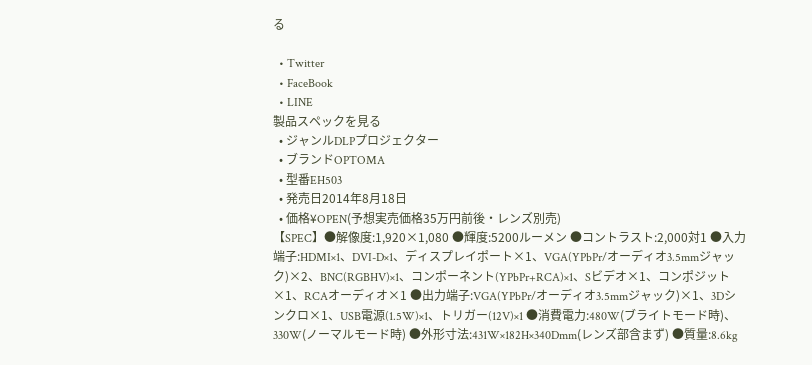る

  • Twitter
  • FaceBook
  • LINE
製品スペックを見る
  • ジャンルDLPプロジェクター
  • ブランドOPTOMA
  • 型番EH503
  • 発売日2014年8月18日
  • 価格¥OPEN(予想実売価格35万円前後・レンズ別売)
【SPEC】●解像度:1,920×1,080 ●輝度:5200ルーメン ●コントラスト:2,000対1 ●入力端子:HDMI×1、DVI-D×1、ディスプレイポート×1、VGA(YPbPr/オーディオ3.5mmジャック)×2、BNC(RGBHV)×1、コンポーネント(YPbPr+RCA)×1、Sビデオ×1、コンポジット×1、RCAオーディオ×1 ●出力端子:VGA(YPbPr/オーディオ3.5mmジャック)×1、3Dシンクロ×1、USB電源(1.5W)×1、トリガー(12V)×1 ●消費電力:480W(ブライトモード時)、330W(ノーマルモード時) ●外形寸法:431W×182H×340Dmm(レンズ部含まず) ●質量:8.6kg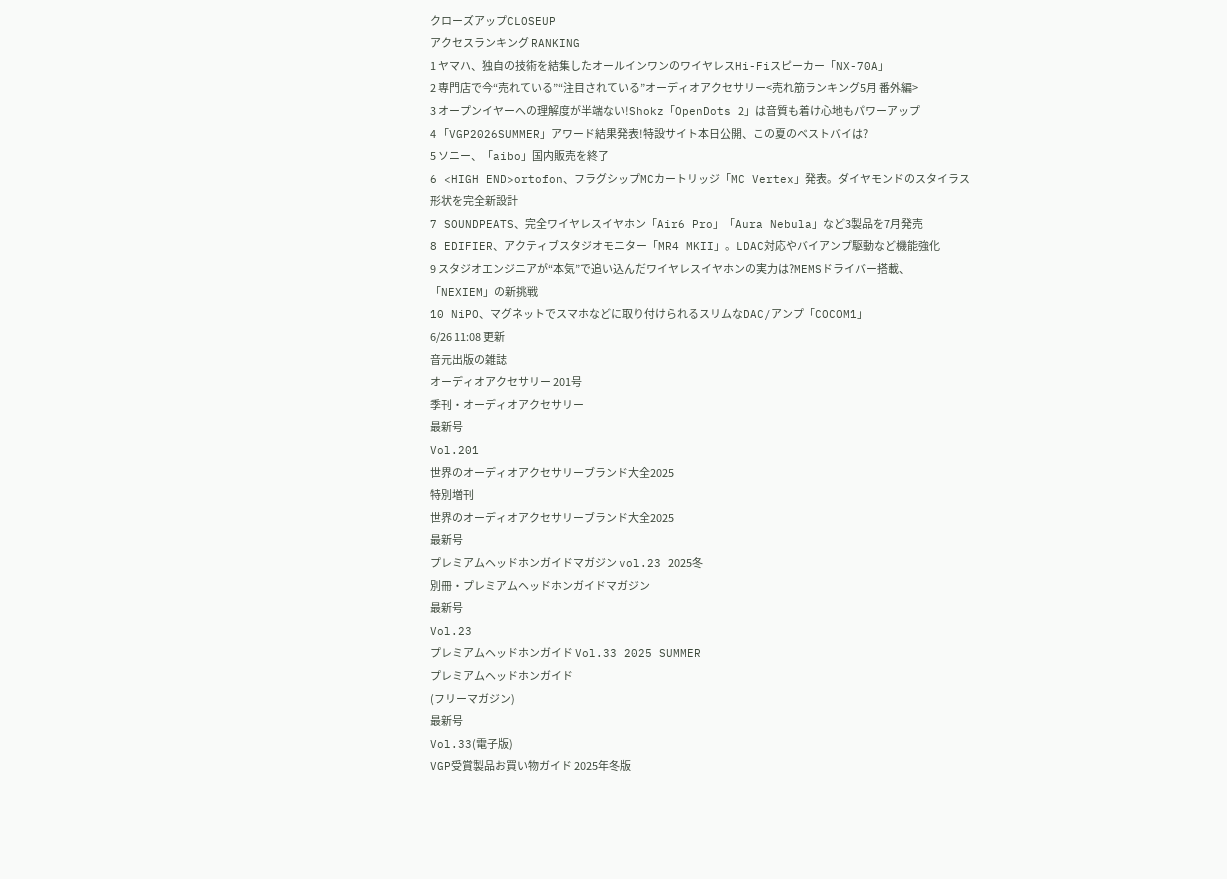クローズアップCLOSEUP
アクセスランキング RANKING
1 ヤマハ、独自の技術を結集したオールインワンのワイヤレスHi-Fiスピーカー「NX-70A」
2 専門店で今“売れている”“注目されている”オーディオアクセサリー<売れ筋ランキング5月 番外編>
3 オープンイヤーへの理解度が半端ない!Shokz「OpenDots 2」は音質も着け心地もパワーアップ
4 「VGP2026SUMMER」アワード結果発表!特設サイト本日公開、この夏のベストバイは?
5 ソニー、「aibo」国内販売を終了
6 <HIGH END>ortofon、フラグシップMCカートリッジ「MC Vertex」発表。ダイヤモンドのスタイラス形状を完全新設計
7 SOUNDPEATS、完全ワイヤレスイヤホン「Air6 Pro」「Aura Nebula」など3製品を7月発売
8 EDIFIER、アクティブスタジオモニター「MR4 MKII」。LDAC対応やバイアンプ駆動など機能強化
9 スタジオエンジニアが“本気”で追い込んだワイヤレスイヤホンの実力は?MEMSドライバー搭載、「NEXIEM」の新挑戦
10 NiPO、マグネットでスマホなどに取り付けられるスリムなDAC/アンプ「COCOM1」
6/26 11:08 更新
音元出版の雑誌
オーディオアクセサリー 201号
季刊・オーディオアクセサリー
最新号
Vol.201
世界のオーディオアクセサリーブランド大全2025
特別増刊
世界のオーディオアクセサリーブランド大全2025
最新号
プレミアムヘッドホンガイドマガジン vol.23 2025冬
別冊・プレミアムヘッドホンガイドマガジン
最新号
Vol.23
プレミアムヘッドホンガイド Vol.33 2025 SUMMER
プレミアムヘッドホンガイド
(フリーマガジン)
最新号
Vol.33(電子版)
VGP受賞製品お買い物ガイド 2025年冬版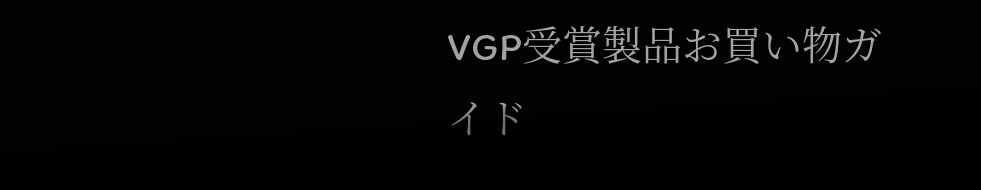VGP受賞製品お買い物ガイド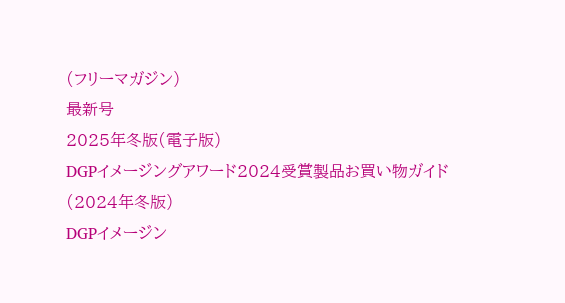(フリーマガジン)
最新号
2025年冬版(電子版)
DGPイメージングアワード2024受賞製品お買い物ガイド(2024年冬版)
DGPイメージン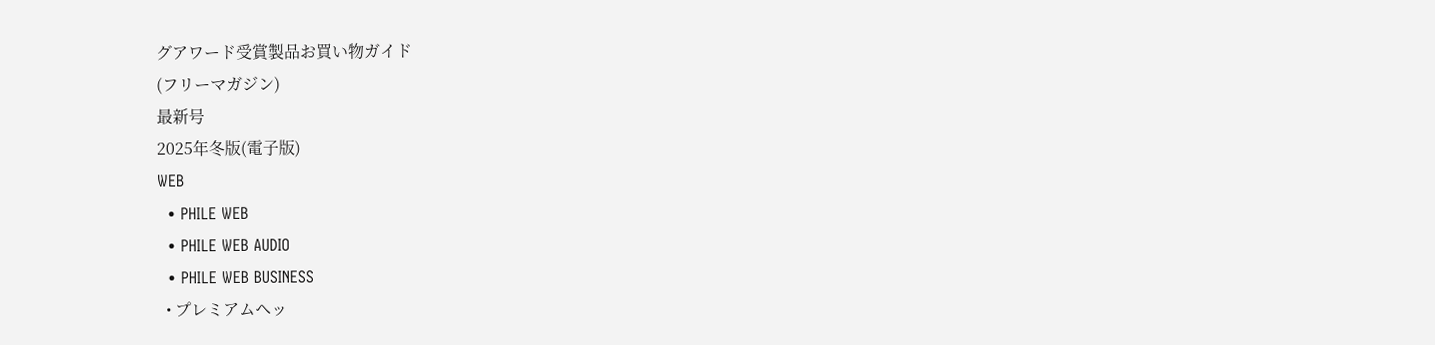グアワード受賞製品お買い物ガイド
(フリーマガジン)
最新号
2025年冬版(電子版)
WEB
  • PHILE WEB
  • PHILE WEB AUDIO
  • PHILE WEB BUSINESS
  • プレミアムヘッ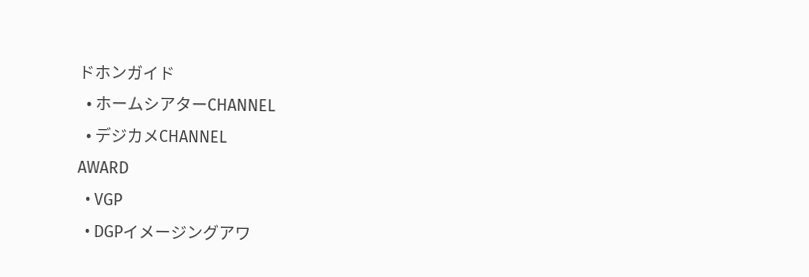ドホンガイド
  • ホームシアターCHANNEL
  • デジカメCHANNEL
AWARD
  • VGP
  • DGPイメージングアワ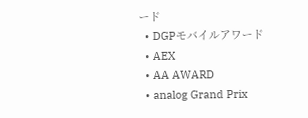ード
  • DGPモバイルアワード
  • AEX
  • AA AWARD
  • analog Grand Prix